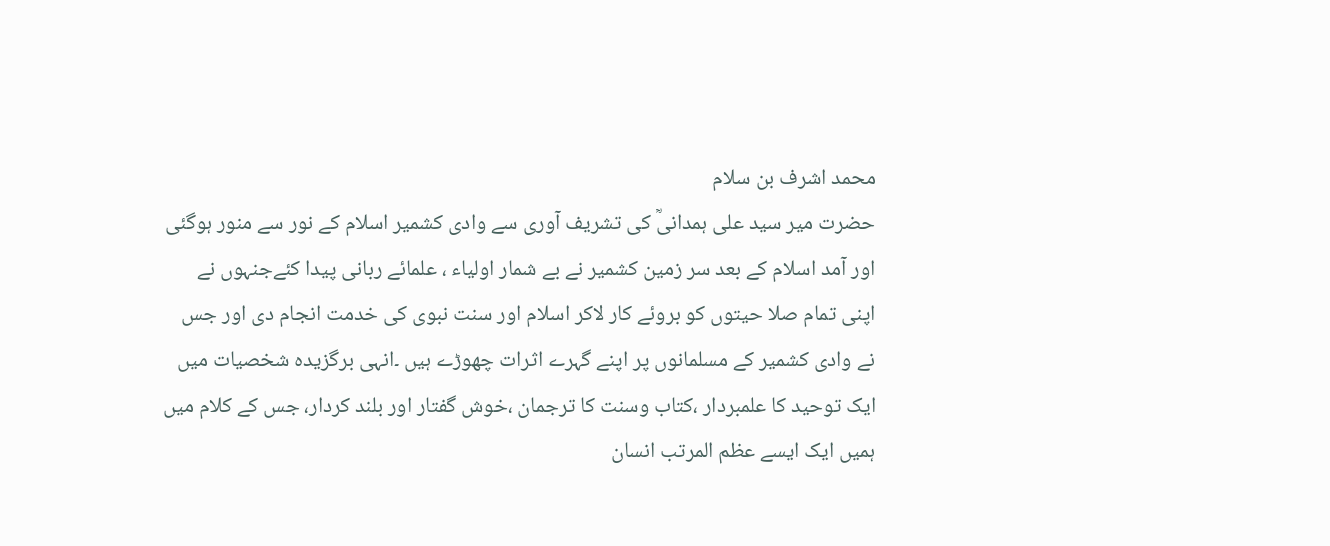محمد اشرف بن سلام
حضرت میر سید علی ہمدانیؒ کی تشریف آوری سے وادی کشمیر اسلام کے نور سے منور ہوگئی اور آمد اسلام کے بعد سر زمین کشمیر نے بے شمار اولیاء ، علمائے ربانی پیدا کئےجنہوں نے اپنی تمام صلا حیتوں کو بروئے کار لاکر اسلام اور سنت نبوی کی خدمت انجام دی اور جس نے وادی کشمیر کے مسلمانوں پر اپنے گہرے اثرات چھوڑے ہیں ۔انہی برگزیدہ شخصیات میں ایک توحید کا علمبردار ،کتاب وسنت کا ترجمان ،خوش گفتار اور بلند کردار، جس کے کلام میں ہمیں ایک ایسے عظم المرتب انسان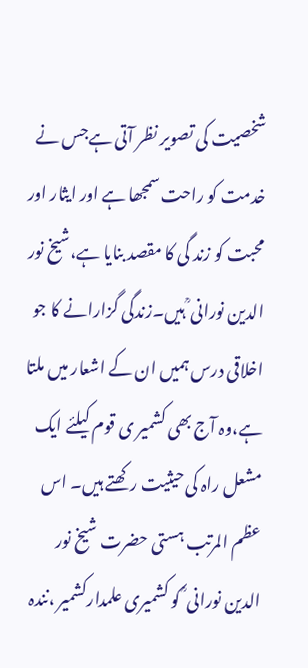شخصیت کی تصویر نظر آتی ہےجس نے خدمت کو راحت سمجھا ہے اور ایثار اور محبت کو زند گی کا مقصد بنایا ہے،شیخ نور الدین نورانی ؒ ہیں۔زندگی گزارانے کا جو اخلاقی درس ہمیں ان کے اشعار میں ملتا ہے،وہ آج بھی کشمیر ی قوم کیلئے ایک مشعل راہ کی حیثیت رکھتے ہیں۔ اس عظم المرتب ہستی حضرت شیخ نور الدین نورانی ؒ کو کشمیری علمدارکشمیر ،نندہ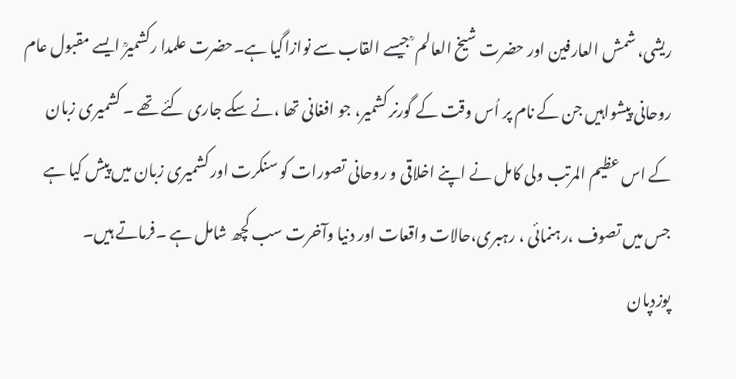ریشی، شمش العارفین اور حضرت شیخ العالم ؒ جیسے القاب سے نوازاگیا ہے۔حضرت علمدا رکشمیرؒ ایسے مقبول عام روحانی پیشواہیں جن کے نام پر اُس وقت کے گورنر کشمیر، جو افغانی تھا ،نے سکے جاری کئے تھے ۔ کشمیری زبان کے اس عظیم المرتب ولی کامل نے اپنے اخلاقی و روحانی تصورات کو سنکرت اور کشمیری زبان میں پیش کیا ہے جس میں تصوف ،رہنمائی ، رہبری،حالات واقعات اور دنیا وآخرت سب کچھ شامل ہے ۔فرماتے ہیں۔
پوزدپان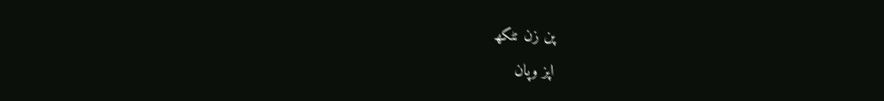پن زن نٹکھ
اپز وپان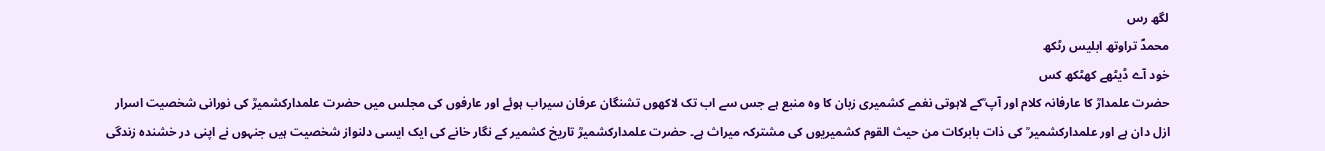لگھ رس
محمدؐ تراوتھ ابلیس رٹکھ
خود آے ڈیٹھے کھٹکھ کس
حضرت علمدارؒ کا عارفانہ کلام اور آپ ؒکے لاہوتی نغمے کشمیری زبان کا وہ منبع ہے جس سے اب تک لاکھوں تشنگان عرفان سیراب ہوئے اور عارفوں کی مجلس میں حضرت علمدارکشمیرؒ کی نورانی شخصیت اسرار ازل دان ہے اور علمدارکشمیر ؒ کی ذات بابرکات من حیث القوم کشمیریوں کی مشترکہ میراث ہے۔ حضرت علمدارکشمیرؒ تاریخ کشمیر کے نگار خانے کی ایک ایسی دلنواز شخصیت ہیں جنہوں نے اپنی در خشندہ زندگی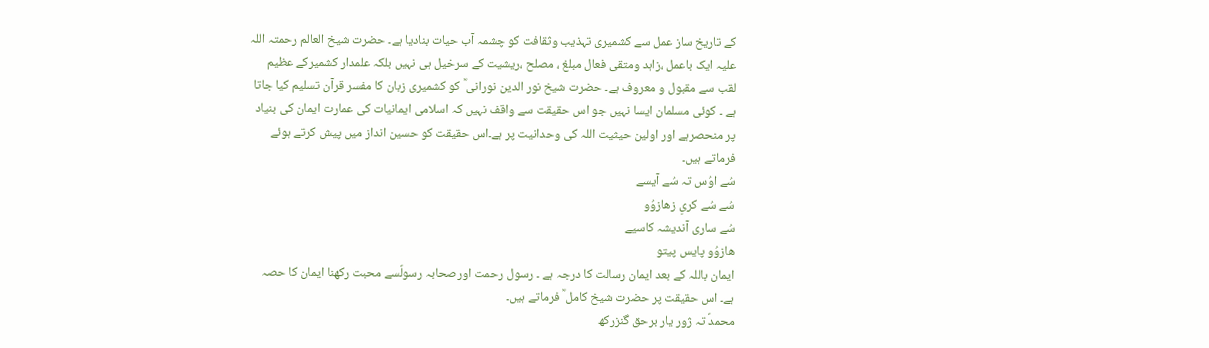کے تاریخ ساز عمل سے کشمیری تہذیب وثقافت کو چشمہ آب حیات بنادیا ہے۔ حضرت شیخ العالم رحمتہ اللہ علیہ ایک باعمل ،زاہد ومتقی فعال مبلغ ، مصلح ،ریشیت کے سرخیل ہی نہیں بلکہ علمدار کشمیرکے عظیم لقب سے مقبول و معروف ہے۔ حضرت شیخ نور الدین نورانی ؒ کو کشمیری زبان کا مفسر قرآن تسلیم کیا جاتا ہے ۔ کوئی مسلمان ایسا نہیں جو اس حقیقت سے واقف نہیں کہ اسلامی ایمانیات کی عمارت ایمان کی بنیاد پر منحصرہے اور اولین حیثیت اللہ کی وحدانیت پر ہے۔اس حقیقت کو حسین انداز میں پیش کرتے ہوئے فرماتے ہیں۔
سُے اوُس تہ سُے آیسے
سُے سُے کریِ زھازوُو
سُے ساری آندیشہ کاسیے
ھازوُو پایس پیتو
ایمان باللہ کے بعد ایمان رسالت کا درجہ ہے ۔ رسول رحمت اورصحابہ رسولؐسے محبت رکھنا ایمان کا حصہ ہے۔ اس حقیقت پر حضرت شیخ کامل ؒ فرماتے ہیں۔
محمدؐ تہ ژور یار برحق گنزرکھ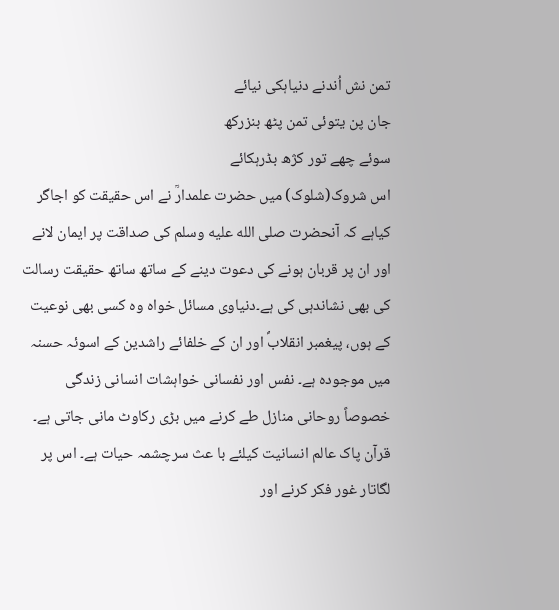تمن نش اُندنے دنیاہکی نیائے
جان پن یتوئی تمن پٹھ بنزرکھ
سوئے چھے تور کژھ بڈرہکائے
اس شروک(شلوک) میں حضرت علمدارؒ نے اس حقیقت کو اجاگر کیاہے کہ آنحضرت صلى الله عليه وسلم کی صداقت پر ایمان لانے اور ان پر قربان ہونے کی دعوت دینے کے ساتھ ساتھ حقیقت رسالت کی بھی نشاندہی کی ہے۔دنیاوی مسائل خواہ وہ کسی بھی نوعیت کے ہوں، پیغمبر انقلابؐ اور ان کے خلفائے راشدین کے اسوئہ حسنہ میں موجودہ ہے۔ نفس اور نفسانی خواہشات انسانی زندگی خصوصاً روحانی منازل طے کرنے میں بڑی رکاوٹ مانی جاتی ہے۔
قرآن پاک عالم انسانیت کیلئے با عث سرچشمہ حیات ہے۔ اس پر لگاتار غور فکر کرنے اور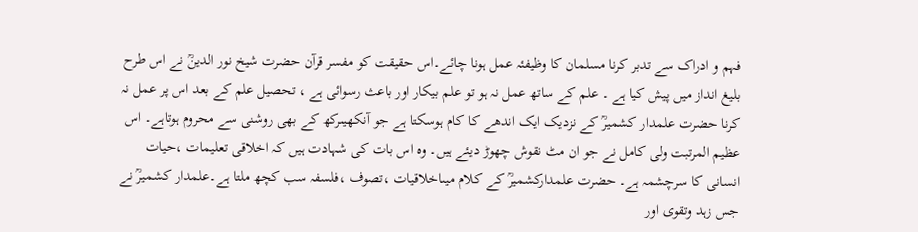فہم و ادراک سے تدبر کرنا مسلمان کا وظیفئہ عمل ہونا چائے۔اس حقیقت کو مفسر قرآن حضرت شیخ نور الدینؒ نے اس طرح بلیغ انداز میں پیش کیا ہے ۔ علم کے ساتھ عمل نہ ہو تو علم بیکار اور باعث رسوائی ہے ، تحصیل علم کے بعد اس پر عمل نہ کرنا حضرت علمدار کشمیرؒ کے نزدیک ایک اندھے کا کام ہوسکتا ہے جو آنکھیںرکھ کے بھی روشنی سے محروم ہوتاہے۔ اس عظیم المرتبت ولی کامل نے جو ان مٹ نقوش چھوڑ دیئے ہیں۔ وہ اس بات کی شہادت ہیں کہ اخلاقی تعلیمات ،حیات انسانی کا سرچشمہ ہے۔ حضرت علمدارکشمیرؒ کے کلام میںاخلاقیات ،تصوف ،فلسفہ سب کچھ ملتا ہے۔علمدار کشمیرؒ نے جس زہد وتقوی اور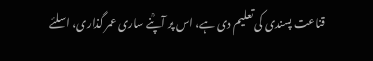قناعت پسندی کی تعلیم دی ہے، اس پر آپؒنے ساری عمر گذاری، اسلئے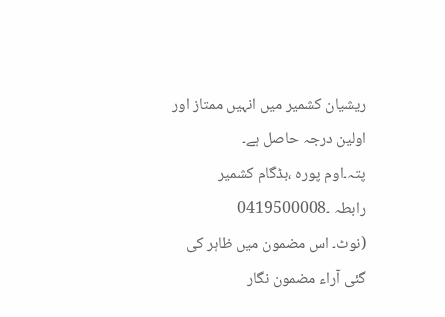ریشیان کشمیر میں انہیں ممتاز اور اولین درجہ حاصل ہے۔
پتہ۔اوم پورہ ،بڈگام کشمیر
رابطہ ۔0419500008
(نوٹ۔ اس مضمون میں ظاہر کی گئی آراء مضمون نگار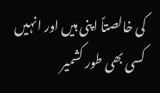کی خالصتاً اپنی ہیں اور انہیں کسی بھی طور کشمیر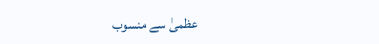عظمیٰ سے منسوب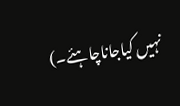نہیں کیاجاناچاہئے۔)